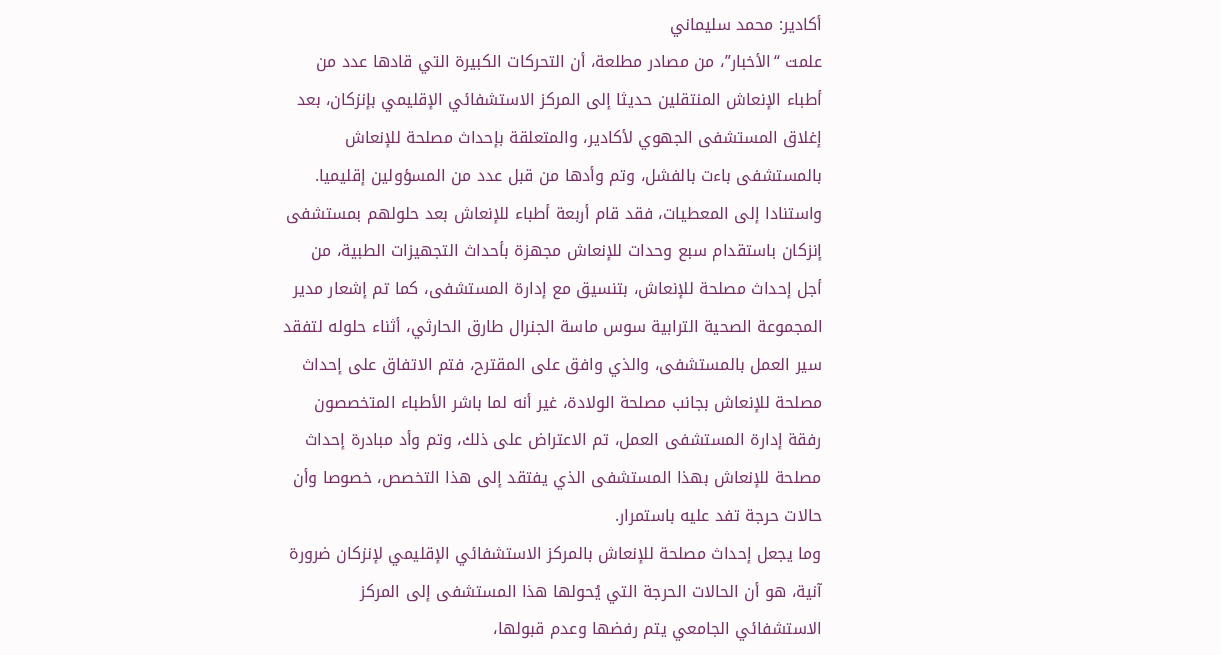أكادير: محمد سليماني
علمت “الأخبار”، من مصادر مطلعة، أن التحركات الكبيرة التي قادها عدد من أطباء الإنعاش المنتقلين حديثا إلى المركز الاستشفائي الإقليمي بإنزكان، بعد إغلاق المستشفى الجهوي لأكادير، والمتعلقة بإحداث مصلحة للإنعاش بالمستشفى باءت بالفشل، وتم وأدها من قبل عدد من المسؤولين إقليميا.
واستنادا إلى المعطيات، فقد قام أربعة أطباء للإنعاش بعد حلولهم بمستشفى إنزكان باستقدام سبع وحدات للإنعاش مجهزة بأحداث التجهيزات الطبية، من أجل إحداث مصلحة للإنعاش، بتنسيق مع إدارة المستشفى، كما تم إشعار مدير المجموعة الصحية الترابية سوس ماسة الجنرال طارق الحارثي، أثناء حلوله لتفقد سير العمل بالمستشفى، والذي وافق على المقترح، فتم الاتفاق على إحداث مصلحة للإنعاش بجانب مصلحة الولادة، غير أنه لما باشر الأطباء المتخصصون رفقة إدارة المستشفى العمل، تم الاعتراض على ذلك، وتم وأد مبادرة إحداث مصلحة للإنعاش بهذا المستشفى الذي يفتقد إلى هذا التخصص، خصوصا وأن حالات حرجة تفد عليه باستمرار.
وما يجعل إحداث مصلحة للإنعاش بالمركز الاستشفائي الإقليمي لإنزكان ضرورة آنية، هو أن الحالات الحرجة التي يُحولها هذا المستشفى إلى المركز الاستشفائي الجامعي يتم رفضها وعدم قبولها،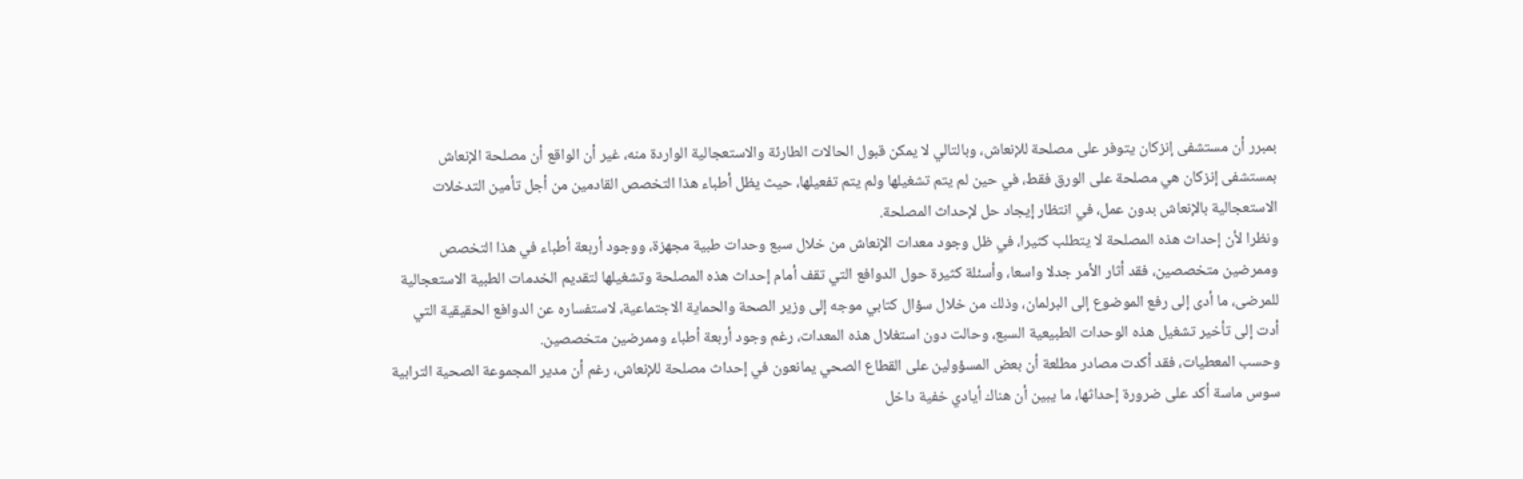بمبرر أن مستشفى إنزكان يتوفر على مصلحة للإنعاش، وبالتالي لا يمكن قبول الحالات الطارئة والاستعجالية الواردة منه، غير أن الواقع أن مصلحة الإنعاش بمستشفى إنزكان هي مصلحة على الورق فقط، في حين لم يتم تشغيلها ولم يتم تفعيلها، حيث يظل أطباء هذا التخصص القادمين من أجل تأمين التدخلات الاستعجالية بالإنعاش بدون عمل، في انتظار إيجاد حل لإحداث المصلحة.
ونظرا لأن إحداث هذه المصلحة لا يتطلب كثيرا، في ظل وجود معدات الإنعاش من خلال سبع وحدات طبية مجهزة، ووجود أربعة أطباء في هذا التخصص وممرضين متخصصين، فقد أثار الأمر جدلا واسعا، وأسئلة كثيرة حول الدوافع التي تقف أمام إحداث هذه المصلحة وتشغيلها لتقديم الخدمات الطبية الاستعجالية للمرضى، ما أدى إلى رفع الموضوع إلى البرلمان، وذلك من خلال سؤال كتابي موجه إلى وزير الصحة والحماية الاجتماعية، لاستفساره عن الدوافع الحقيقية التي أدت إلى تأخير تشغيل هذه الوحدات الطبيعية السبع، وحالت دون استغلال هذه المعدات، رغم وجود أربعة أطباء وممرضين متخصصين.
وحسب المعطيات، فقد أكدت مصادر مطلعة أن بعض المسؤولين على القطاع الصحي يمانعون في إحداث مصلحة للإنعاش، رغم أن مدير المجموعة الصحية الترابية سوس ماسة أكد على ضرورة إحداثها، ما يبين أن هناك أيادي خفية داخل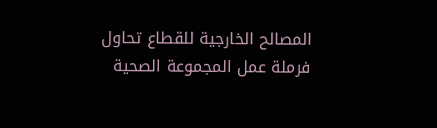المصالح الخارجية للقطاع تحاول فرملة عمل المجموعة الصحية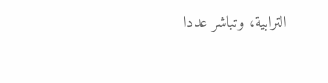الترابية، وتباشر عددا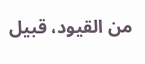من القيود، قبيل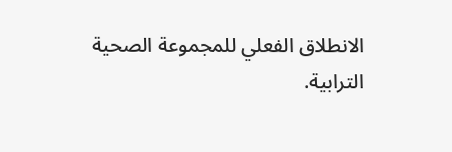الانطلاق الفعلي للمجموعة الصحية الترابية.